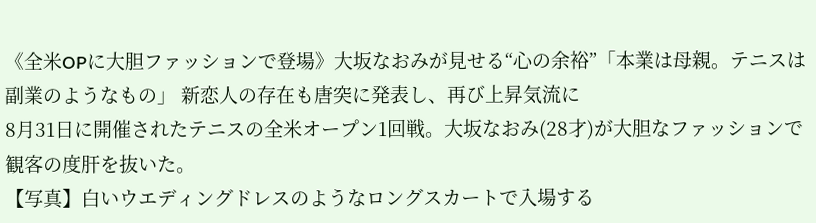《全米OPに大胆ファッションで登場》大坂なおみが見せる“心の余裕”「本業は母親。テニスは副業のようなもの」 新恋人の存在も唐突に発表し、再び上昇気流に
8月31日に開催されたテニスの全米オープン1回戦。大坂なおみ(28才)が大胆なファッションで観客の度肝を抜いた。
【写真】白いウエディングドレスのようなロングスカートで入場する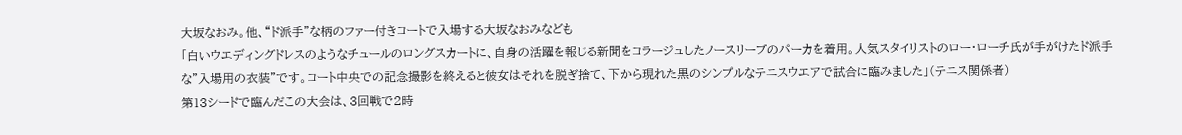大坂なおみ。他、“ド派手”な柄のファー付きコートで入場する大坂なおみなども
「白いウエディングドレスのようなチュールのロングスカートに、自身の活躍を報じる新聞をコラージュしたノースリーブのパーカを着用。人気スタイリストのロー・ローチ氏が手がけたド派手な"入場用の衣装"です。コート中央での記念撮影を終えると彼女はそれを脱ぎ捨て、下から現れた黒のシンプルなテニスウエアで試合に臨みました」(テニス関係者)
第13シードで臨んだこの大会は、3回戦で2時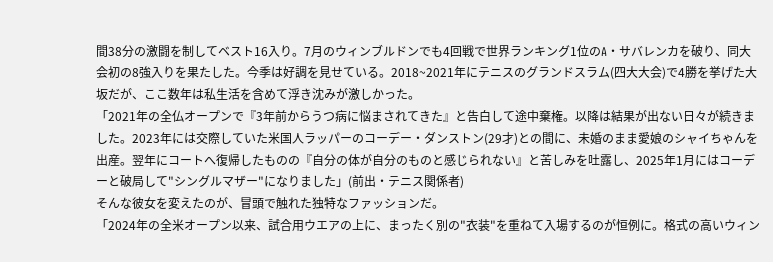間38分の激闘を制してベスト16入り。7月のウィンブルドンでも4回戦で世界ランキング1位のA・サバレンカを破り、同大会初の8強入りを果たした。今季は好調を見せている。2018~2021年にテニスのグランドスラム(四大大会)で4勝を挙げた大坂だが、ここ数年は私生活を含めて浮き沈みが激しかった。
「2021年の全仏オープンで『3年前からうつ病に悩まされてきた』と告白して途中棄権。以降は結果が出ない日々が続きました。2023年には交際していた米国人ラッパーのコーデー・ダンストン(29才)との間に、未婚のまま愛娘のシャイちゃんを出産。翌年にコートへ復帰したものの『自分の体が自分のものと感じられない』と苦しみを吐露し、2025年1月にはコーデーと破局して"シングルマザー"になりました」(前出・テニス関係者)
そんな彼女を変えたのが、冒頭で触れた独特なファッションだ。
「2024年の全米オープン以来、試合用ウエアの上に、まったく別の"衣装"を重ねて入場するのが恒例に。格式の高いウィン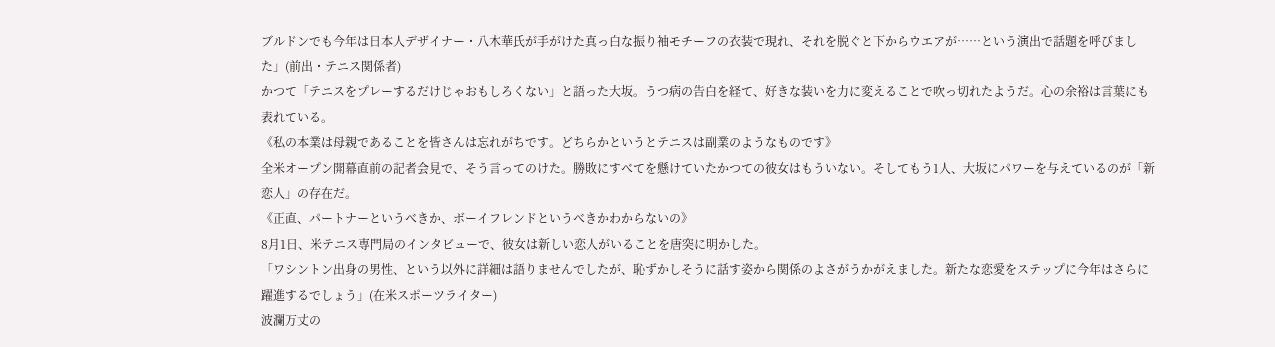ブルドンでも今年は日本人デザイナー・八木華氏が手がけた真っ白な振り袖モチーフの衣装で現れ、それを脱ぐと下からウエアが……という演出で話題を呼びました」(前出・テニス関係者)
かつて「テニスをプレーするだけじゃおもしろくない」と語った大坂。うつ病の告白を経て、好きな装いを力に変えることで吹っ切れたようだ。心の余裕は言葉にも表れている。
《私の本業は母親であることを皆さんは忘れがちです。どちらかというとテニスは副業のようなものです》
全米オープン開幕直前の記者会見で、そう言ってのけた。勝敗にすべてを懸けていたかつての彼女はもういない。そしてもう1人、大坂にパワーを与えているのが「新恋人」の存在だ。
《正直、パートナーというべきか、ボーイフレンドというべきかわからないの》
8月1日、米テニス専門局のインタビューで、彼女は新しい恋人がいることを唐突に明かした。
「ワシントン出身の男性、という以外に詳細は語りませんでしたが、恥ずかしそうに話す姿から関係のよさがうかがえました。新たな恋愛をステップに今年はさらに躍進するでしょう」(在米スポーツライター)
波瀾万丈の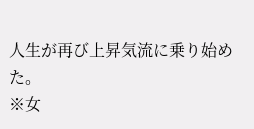人生が再び上昇気流に乗り始めた。
※女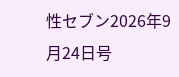性セブン2026年9月24日号